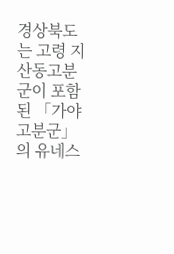경상북도는 고령 지산동고분군이 포함된 「가야고분군」의 유네스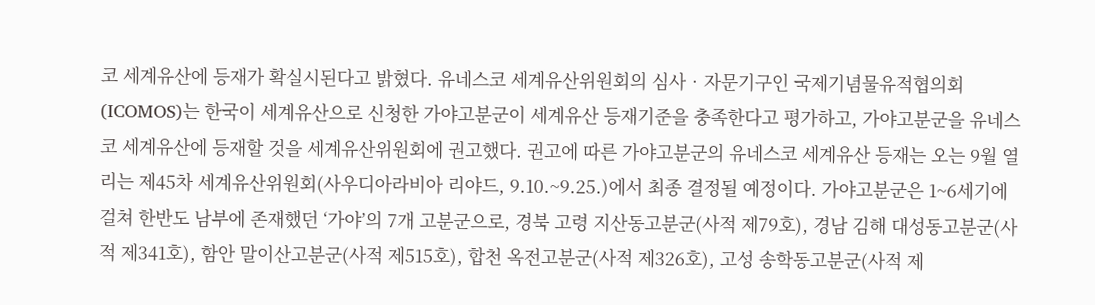코 세계유산에 등재가 확실시된다고 밝혔다. 유네스코 세계유산위원회의 심사‧자문기구인 국제기념물유적협의회(ICOMOS)는 한국이 세계유산으로 신청한 가야고분군이 세계유산 등재기준을 충족한다고 평가하고, 가야고분군을 유네스코 세계유산에 등재할 것을 세계유산위원회에 권고했다. 권고에 따른 가야고분군의 유네스코 세계유산 등재는 오는 9월 열리는 제45차 세계유산위원회(사우디아라비아 리야드, 9.10.~9.25.)에서 최종 결정될 예정이다. 가야고분군은 1~6세기에 걸쳐 한반도 남부에 존재했던 ‘가야’의 7개 고분군으로, 경북 고령 지산동고분군(사적 제79호), 경남 김해 대성동고분군(사적 제341호), 함안 말이산고분군(사적 제515호), 합천 옥전고분군(사적 제326호), 고성 송학동고분군(사적 제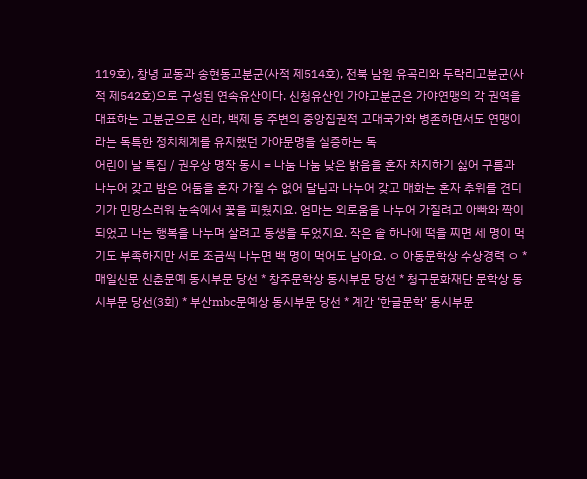119호), 창녕 교동과 송현동고분군(사적 제514호), 전북 남원 유곡리와 두락리고분군(사적 제542호)으로 구성된 연속유산이다. 신청유산인 가야고분군은 가야연맹의 각 권역을 대표하는 고분군으로 신라, 백제 등 주변의 중앙집권적 고대국가와 병존하면서도 연맹이라는 독특한 정치체계를 유지했던 가야문명을 실증하는 독
어린이 날 특집 / 권우상 명작 동시 = 나눔 나눔 낮은 밝음을 혼자 차지하기 싫어 구름과 나누어 갖고 밤은 어둠을 혼자 가질 수 없어 달님과 나누어 갖고 매화는 혼자 추위를 견디기가 민망스러워 눈속에서 꽃을 피웠지요. 엄마는 외로움을 나누어 가질려고 아빠와 짝이 되었고 나는 행복을 나누며 살려고 동생을 두었지요. 작은 솥 하나에 떡을 찌면 세 명이 먹기도 부족하지만 서로 조금씩 나누면 백 명이 먹어도 남아요. ㅇ 아동문학상 수상경력 ㅇ * 매일신문 신춘문예 동시부문 당선 * 창주문학상 동시부문 당선 * 청구문화재단 문학상 동시부문 당선(3회) * 부산mbc문예상 동시부문 당선 * 계간 ‘한글문학’ 동시부문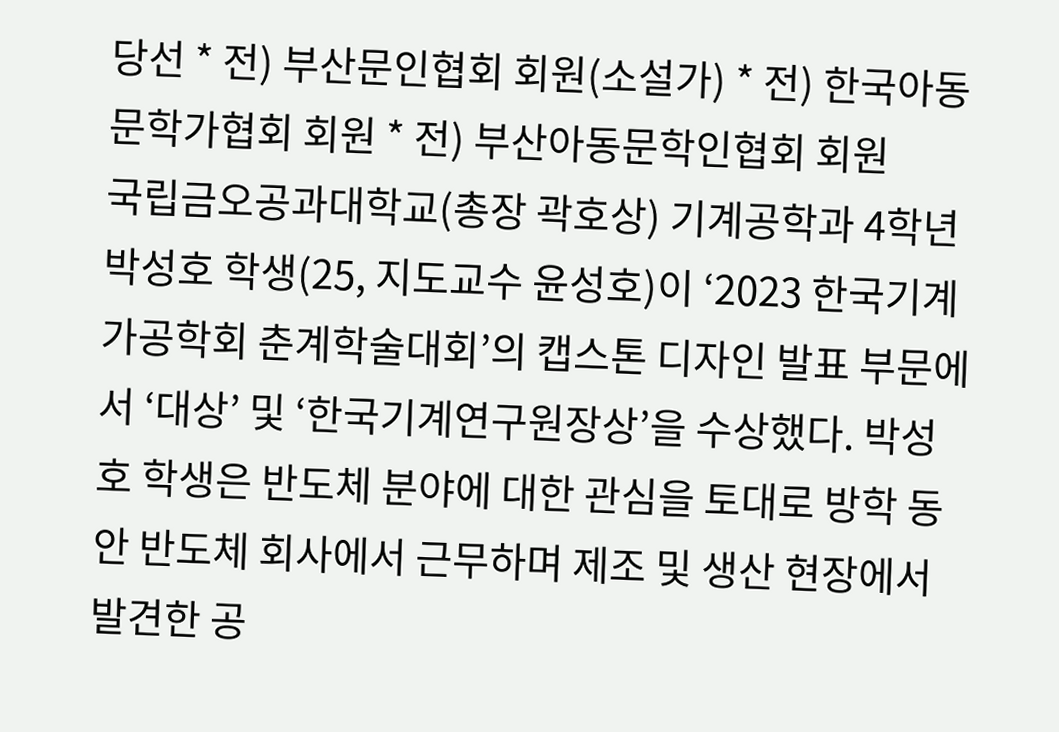당선 * 전) 부산문인협회 회원(소설가) * 전) 한국아동문학가협회 회원 * 전) 부산아동문학인협회 회원
국립금오공과대학교(총장 곽호상) 기계공학과 4학년 박성호 학생(25, 지도교수 윤성호)이 ‘2023 한국기계가공학회 춘계학술대회’의 캡스톤 디자인 발표 부문에서 ‘대상’ 및 ‘한국기계연구원장상’을 수상했다. 박성호 학생은 반도체 분야에 대한 관심을 토대로 방학 동안 반도체 회사에서 근무하며 제조 및 생산 현장에서 발견한 공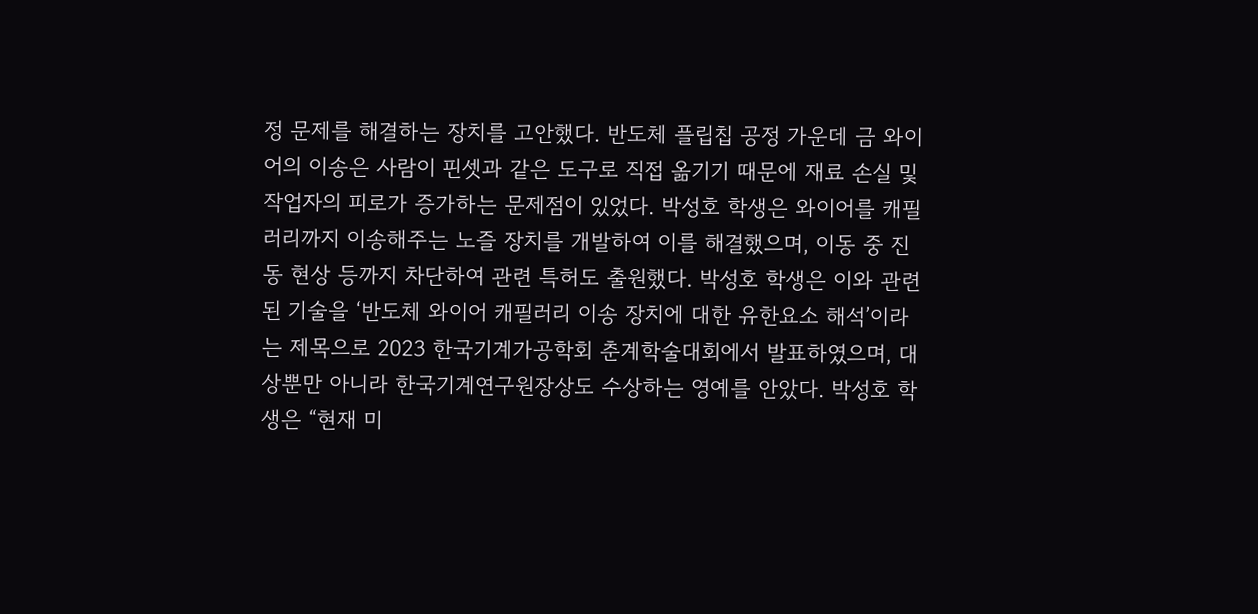정 문제를 해결하는 장치를 고안했다. 반도체 플립칩 공정 가운데 금 와이어의 이송은 사람이 핀셋과 같은 도구로 직접 옮기기 때문에 재료 손실 및 작업자의 피로가 증가하는 문제점이 있었다. 박성호 학생은 와이어를 캐필러리까지 이송해주는 노즐 장치를 개발하여 이를 해결했으며, 이동 중 진동 현상 등까지 차단하여 관련 특허도 출원했다. 박성호 학생은 이와 관련된 기술을 ‘반도체 와이어 캐필러리 이송 장치에 대한 유한요소 해석’이라는 제목으로 2023 한국기계가공학회 춘계학술대회에서 발표하였으며, 대상뿐만 아니라 한국기계연구원장상도 수상하는 영예를 안았다. 박성호 학생은 “현재 미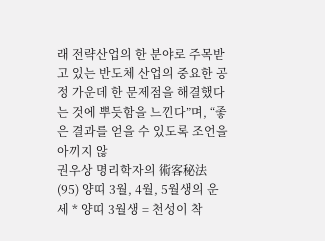래 전략산업의 한 분야로 주목받고 있는 반도체 산업의 중요한 공정 가운데 한 문제점을 해결했다는 것에 뿌듯함을 느낀다”며, “좋은 결과를 얻을 수 있도록 조언을 아끼지 않
권우상 명리학자의 術客秘法 (95) 양띠 3월, 4월, 5월생의 운세 * 양띠 3월생 = 천성이 착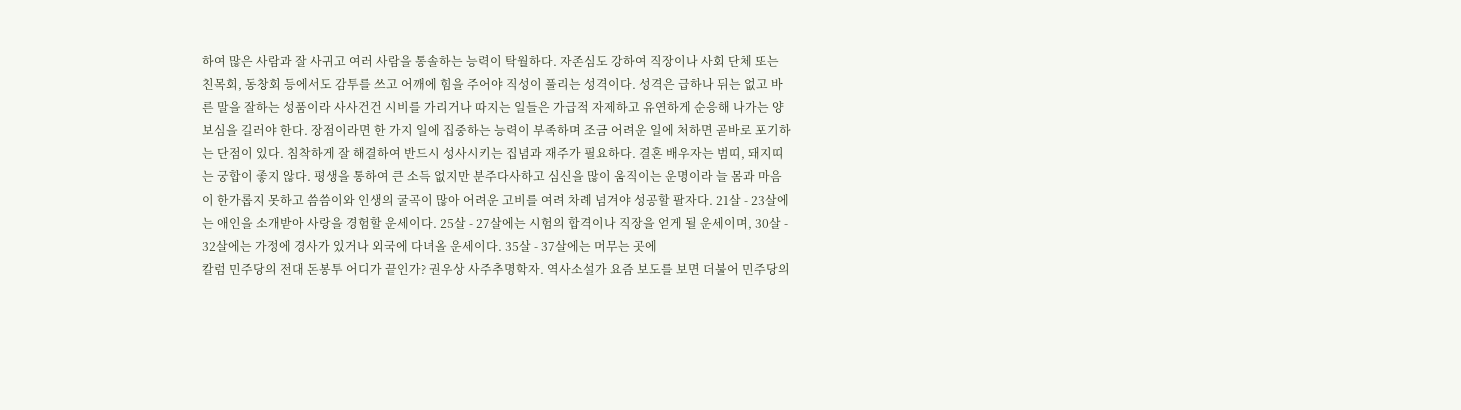하여 많은 사람과 잘 사귀고 여러 사람을 통솔하는 능력이 탁월하다. 자존심도 강하여 직장이나 사회 단체 또는 친목회, 동창회 등에서도 감투를 쓰고 어깨에 힘을 주어야 직성이 풀리는 성격이다. 성격은 급하나 뒤는 없고 바른 말을 잘하는 성품이라 사사건건 시비를 가리거나 따지는 일들은 가급적 자제하고 유연하게 순응해 나가는 양보심을 길러야 한다. 장점이라면 한 가지 일에 집중하는 능력이 부족하며 조금 어려운 일에 처하면 곧바로 포기하는 단점이 있다. 침착하게 잘 해결하여 반드시 성사시키는 집념과 재주가 필요하다. 결혼 배우자는 범띠, 돼지띠는 궁합이 좋지 않다. 평생을 통하여 큰 소득 없지만 분주다사하고 심신을 많이 움직이는 운명이라 늘 몸과 마음이 한가롭지 못하고 씀씀이와 인생의 굴곡이 많아 어려운 고비를 여려 차례 넘겨야 성공할 팔자다. 21살 - 23살에는 애인을 소개받아 사랑을 경험할 운세이다. 25살 - 27살에는 시험의 합격이나 직장을 얻게 될 운세이며, 30살 - 32살에는 가정에 경사가 있거나 외국에 다녀올 운세이다. 35살 - 37살에는 머무는 곳에
칼럼 민주당의 전대 돈봉투 어디가 끝인가? 권우상 사주추명학자. 역사소설가 요즘 보도를 보면 더불어 민주당의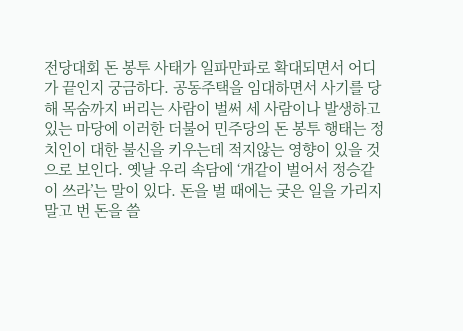전당대회 돈 봉투 사태가 일파만파로 확대되면서 어디가 끝인지 궁금하다. 공동주택을 임대하면서 사기를 당해 목숨까지 버리는 사람이 벌써 세 사람이나 발생하고 있는 마당에 이러한 더불어 민주당의 돈 봉투 행태는 정치인이 대한 불신을 키우는데 적지않는 영향이 있을 것으로 보인다. 옛날 우리 속담에 ‘개같이 벌어서 정승같이 쓰라’는 말이 있다. 돈을 벌 때에는 궂은 일을 가리지 말고 번 돈을 쓸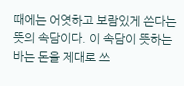때에는 어엿하고 보람있게 쓴다는 뜻의 속담이다. 이 속담이 뜻하는 바는 돈을 제대로 쓰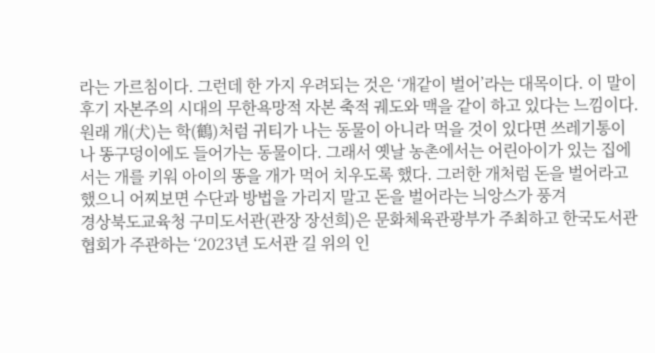라는 가르침이다. 그런데 한 가지 우려되는 것은 ‘개같이 벌어’라는 대목이다. 이 말이 후기 자본주의 시대의 무한욕망적 자본 축적 궤도와 맥을 같이 하고 있다는 느낌이다. 원래 개(犬)는 학(鶴)처럼 귀티가 나는 동물이 아니라 먹을 것이 있다면 쓰레기통이나 똥구덩이에도 들어가는 동물이다. 그래서 옛날 농촌에서는 어린아이가 있는 집에서는 개를 키워 아이의 똥을 개가 먹어 치우도록 했다. 그러한 개처럼 돈을 벌어라고 했으니 어찌보면 수단과 방법을 가리지 말고 돈을 벌어라는 늬앙스가 풍겨
경상북도교육청 구미도서관(관장 장선희)은 문화체육관광부가 주최하고 한국도서관협회가 주관하는 ‘2023년 도서관 길 위의 인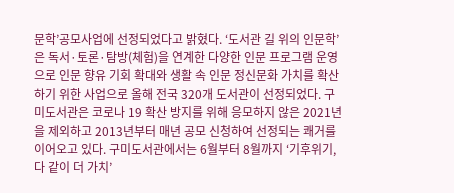문학’공모사업에 선정되었다고 밝혔다. ‘도서관 길 위의 인문학’은 독서·토론·탐방(체험)을 연계한 다양한 인문 프로그램 운영으로 인문 향유 기회 확대와 생활 속 인문 정신문화 가치를 확산하기 위한 사업으로 올해 전국 320개 도서관이 선정되었다. 구미도서관은 코로나 19 확산 방지를 위해 응모하지 않은 2021년을 제외하고 2013년부터 매년 공모 신청하여 선정되는 쾌거를 이어오고 있다. 구미도서관에서는 6월부터 8월까지 ‘기후위기, 다 같이 더 가치’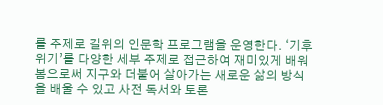를 주제로 길위의 인문학 프로그램을 운영한다. ‘기후위기’를 다양한 세부 주제로 접근하여 재미있게 배워봄으로써 지구와 더불어 살아가는 새로운 삶의 방식을 배울 수 있고 사전 독서와 토론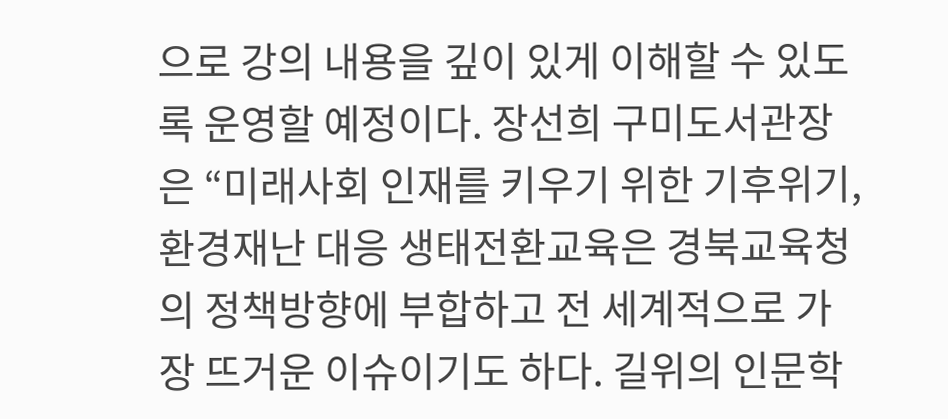으로 강의 내용을 깊이 있게 이해할 수 있도록 운영할 예정이다. 장선희 구미도서관장은 “미래사회 인재를 키우기 위한 기후위기, 환경재난 대응 생태전환교육은 경북교육청의 정책방향에 부합하고 전 세계적으로 가장 뜨거운 이슈이기도 하다. 길위의 인문학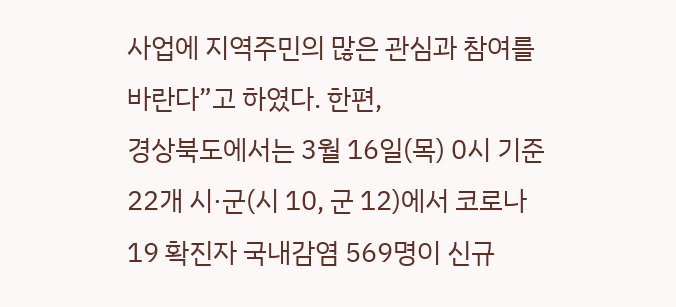사업에 지역주민의 많은 관심과 참여를 바란다”고 하였다. 한편,
경상북도에서는 3월 16일(목) 0시 기준 22개 시·군(시 10, 군 12)에서 코로나19 확진자 국내감염 569명이 신규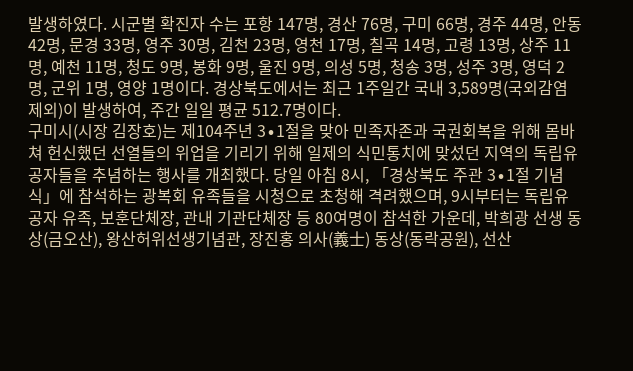발생하였다. 시군별 확진자 수는 포항 147명, 경산 76명, 구미 66명, 경주 44명, 안동 42명, 문경 33명, 영주 30명, 김천 23명, 영천 17명, 칠곡 14명, 고령 13명, 상주 11명, 예천 11명, 청도 9명, 봉화 9명, 울진 9명, 의성 5명, 청송 3명, 성주 3명, 영덕 2명, 군위 1명, 영양 1명이다. 경상북도에서는 최근 1주일간 국내 3,589명(국외감염 제외)이 발생하여, 주간 일일 평균 512.7명이다.
구미시(시장 김장호)는 제104주년 3∙1절을 맞아 민족자존과 국권회복을 위해 몸바쳐 헌신했던 선열들의 위업을 기리기 위해 일제의 식민통치에 맞섰던 지역의 독립유공자들을 추념하는 행사를 개최했다. 당일 아침 8시, 「경상북도 주관 3∙1절 기념식」에 참석하는 광복회 유족들을 시청으로 초청해 격려했으며, 9시부터는 독립유공자 유족, 보훈단체장, 관내 기관단체장 등 80여명이 참석한 가운데, 박희광 선생 동상(금오산), 왕산허위선생기념관, 장진홍 의사(義士) 동상(동락공원), 선산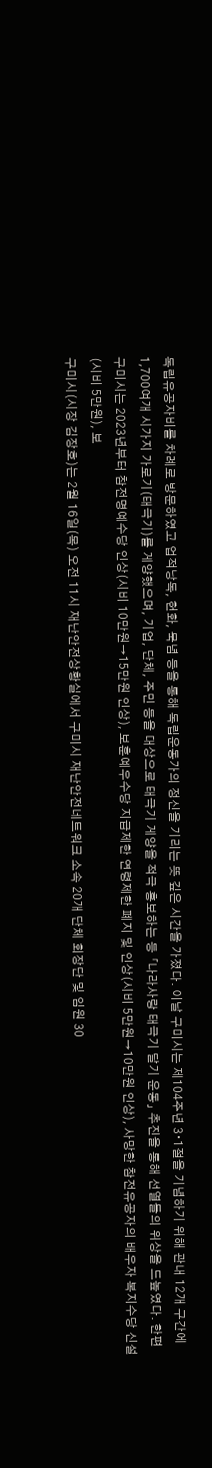독립유공자비를 차례로 방문하였고 업적낭독, 헌화, 묵념 등을 통해 독립운동가의 정신을 기리는 뜻 깊은 시간을 가졌다. 이날 구미시는 제104주년 3∙1절을 기념하기 위해 관내 12개 구간에 1,700여개 시가지 가로기(태극기)를 게양했으며, 기업, 단체, 주민 등을 대상으로 태극기 게양을 적극 홍보하는 등 「나라사랑 태극기 달기 운동」 추진을 통해 선열들의 위상을 드높였다. 한편 구미시는 2023년부터 참전명예수당 인상(시비 10만원→15만원 인상), 보훈예우수당 지급제한 연령제한 폐지 및 인상(시비 5만원→10만원 인상), 사망한 참전유공자의 배우자 복지수당 신설(시비 5만원), 보
구미시(시장 김장호)는 2월 16일(목) 오전 11시 재난안전상황실에서 구미시 재난안전네트워크 소속 20개 단체 회장단 및 임원 30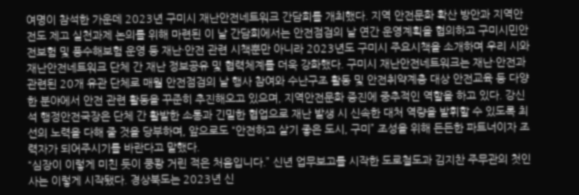여명이 참석한 가운데 2023년 구미시 재난안전네트워크 간담회를 개최했다. 지역 안전문화 확산 방안과 지역안전도 제고 실천과제 논의를 위해 마련된 이 날 간담회에서는 안전점검의 날 연간 운영계획을 협의하고 구미시민안전보험 및 풍수해보험 운영 등 재난·안전 관련 시책뿐만 아니라 2023년도 구미시 주요시책을 소개하며 우리 시와 재난안전네트워크 단체 간 재난 정보공유 및 협력체계를 더욱 강화했다. 구미시 재난안전네트워크는 재난·안전과 관련된 20개 유관 단체로 매월 안전점검의 날 행사 참여와 수난구조 활동 및 안전취약계층 대상 안전교육 등 다양한 분야에서 안전 관련 활동을 꾸준히 추진해오고 있으며, 지역안전문화 증진에 중추적인 역할을 하고 있다. 강신석 행정안전국장은 단체 간 활발한 소통과 긴밀한 협업으로 재난 발생 시 신속한 대처 역량을 발휘할 수 있도록 최선의 노력을 다해 줄 것을 당부하며, 앞으로도 “안전하고 살기 좋은 도시, 구미” 조성을 위해 든든한 파트너이자 조력자가 되어주시기를 바란다고 말했다.
“심장이 이렇게 미친 듯이 쿵쾅 거린 적은 처음입니다.” 신년 업무보고를 시작한 도로철도과 김지찬 주무관의 첫인사는 이렇게 시작됐다. 경상북도는 2023년 신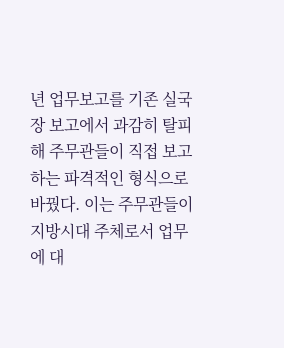년 업무보고를 기존 실국장 보고에서 과감히 탈피해 주무관들이 직접 보고하는 파격적인 형식으로 바꿨다. 이는 주무관들이 지방시대 주체로서 업무에 대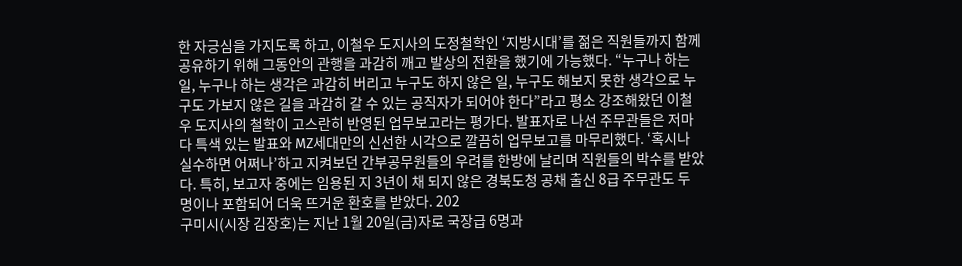한 자긍심을 가지도록 하고, 이철우 도지사의 도정철학인 ‘지방시대’를 젊은 직원들까지 함께 공유하기 위해 그동안의 관행을 과감히 깨고 발상의 전환을 했기에 가능했다. “누구나 하는 일, 누구나 하는 생각은 과감히 버리고 누구도 하지 않은 일, 누구도 해보지 못한 생각으로 누구도 가보지 않은 길을 과감히 갈 수 있는 공직자가 되어야 한다”라고 평소 강조해왔던 이철우 도지사의 철학이 고스란히 반영된 업무보고라는 평가다. 발표자로 나선 주무관들은 저마다 특색 있는 발표와 MZ세대만의 신선한 시각으로 깔끔히 업무보고를 마무리했다. ‘혹시나 실수하면 어쩌나’하고 지켜보던 간부공무원들의 우려를 한방에 날리며 직원들의 박수를 받았다. 특히, 보고자 중에는 임용된 지 3년이 채 되지 않은 경북도청 공채 출신 8급 주무관도 두 명이나 포함되어 더욱 뜨거운 환호를 받았다. 202
구미시(시장 김장호)는 지난 1월 20일(금)자로 국장급 6명과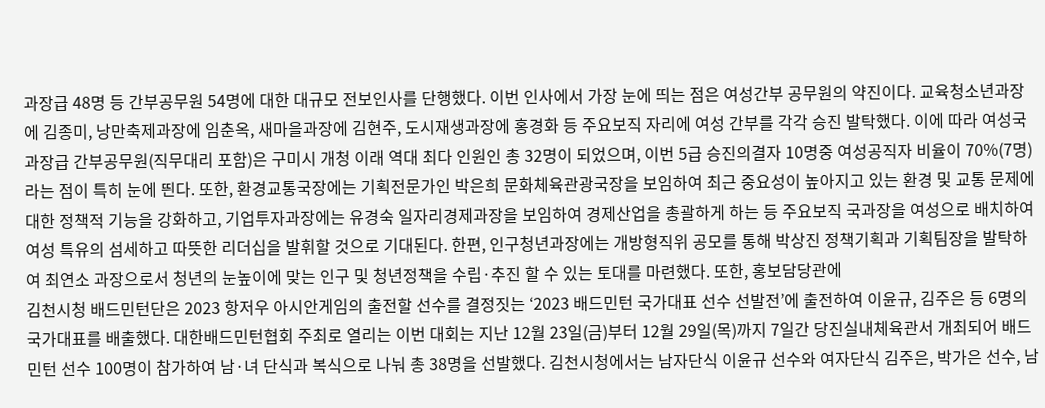과장급 48명 등 간부공무원 54명에 대한 대규모 전보인사를 단행했다. 이번 인사에서 가장 눈에 띄는 점은 여성간부 공무원의 약진이다. 교육청소년과장에 김종미, 낭만축제과장에 임춘옥, 새마을과장에 김현주, 도시재생과장에 홍경화 등 주요보직 자리에 여성 간부를 각각 승진 발탁했다. 이에 따라 여성국과장급 간부공무원(직무대리 포함)은 구미시 개청 이래 역대 최다 인원인 총 32명이 되었으며, 이번 5급 승진의결자 10명중 여성공직자 비율이 70%(7명)라는 점이 특히 눈에 띈다. 또한, 환경교통국장에는 기획전문가인 박은희 문화체육관광국장을 보임하여 최근 중요성이 높아지고 있는 환경 및 교통 문제에 대한 정책적 기능을 강화하고, 기업투자과장에는 유경숙 일자리경제과장을 보임하여 경제산업을 총괄하게 하는 등 주요보직 국과장을 여성으로 배치하여 여성 특유의 섬세하고 따뜻한 리더십을 발휘할 것으로 기대된다. 한편, 인구청년과장에는 개방형직위 공모를 통해 박상진 정책기획과 기획팀장을 발탁하여 최연소 과장으로서 청년의 눈높이에 맞는 인구 및 청년정책을 수립·추진 할 수 있는 토대를 마련했다. 또한, 홍보담당관에
김천시청 배드민턴단은 2023 항저우 아시안게임의 출전할 선수를 결정짓는 ‘2023 배드민턴 국가대표 선수 선발전’에 출전하여 이윤규, 김주은 등 6명의 국가대표를 배출했다. 대한배드민턴협회 주최로 열리는 이번 대회는 지난 12월 23일(금)부터 12월 29일(목)까지 7일간 당진실내체육관서 개최되어 배드민턴 선수 100명이 참가하여 남·녀 단식과 복식으로 나눠 총 38명을 선발했다. 김천시청에서는 남자단식 이윤규 선수와 여자단식 김주은, 박가은 선수, 남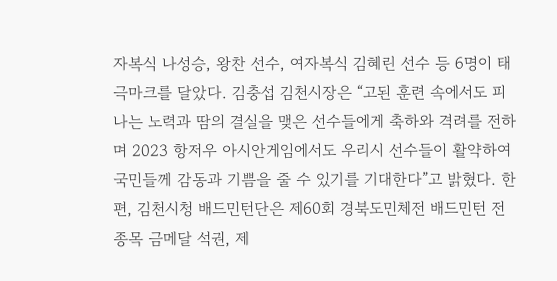자복식 나성승, 왕찬 선수, 여자복식 김혜린 선수 등 6명이 태극마크를 달았다. 김충섭 김천시장은 “고된 훈련 속에서도 피나는 노력과 땀의 결실을 맺은 선수들에게 축하와 격려를 전하며 2023 항저우 아시안게임에서도 우리시 선수들이 활약하여 국민들께 감동과 기쁨을 줄 수 있기를 기대한다”고 밝혔다. 한편, 김천시청 배드민턴단은 제60회 경북도민체전 배드민턴 전 종목 금메달 석권, 제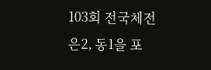103회 전국체전 은2, 동1을 포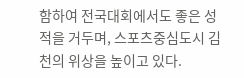함하여 전국대회에서도 좋은 성적을 거두며, 스포츠중심도시 김천의 위상을 높이고 있다.